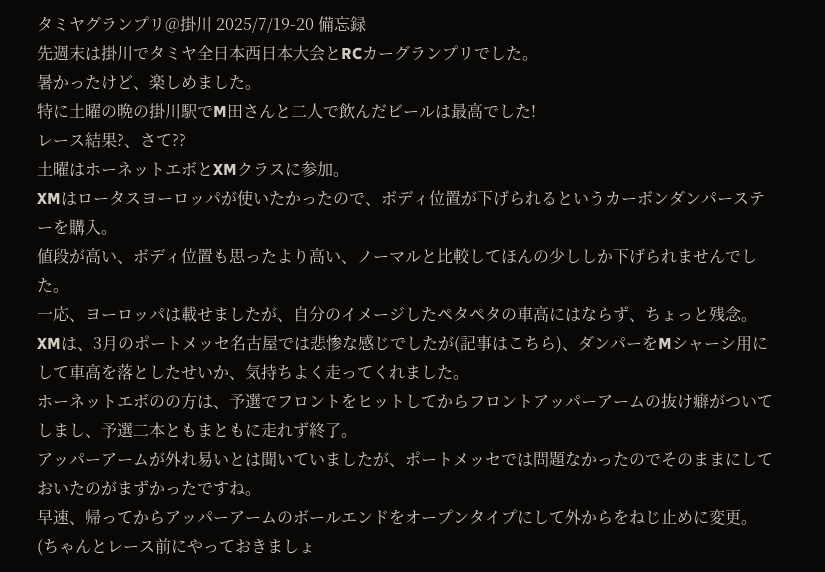タミヤグランプリ@掛川 2025/7/19-20 備忘録
先週末は掛川でタミヤ全日本西日本大会とRCカーグランプリでした。
暑かったけど、楽しめました。
特に土曜の晩の掛川駅でM田さんと二人で飲んだビールは最高でした!
レース結果?、さて??
土曜はホーネットエボとXMクラスに参加。
XMはロータスヨーロッパが使いたかったので、ボディ位置が下げられるというカーボンダンパーステーを購入。
値段が高い、ボディ位置も思ったより高い、ノーマルと比較してほんの少ししか下げられませんでした。
一応、ヨーロッパは載せましたが、自分のイメージしたペタペタの車高にはならず、ちょっと残念。
XMは、3月のポートメッセ名古屋では悲惨な感じでしたが(記事はこちら)、ダンパーをMシャーシ用にして車高を落としたせいか、気持ちよく走ってくれました。
ホーネットエボのの方は、予選でフロントをヒットしてからフロントアッパーアームの抜け癖がついてしまし、予選二本ともまともに走れず終了。
アッパーアームが外れ易いとは聞いていましたが、ポートメッセでは問題なかったのでそのままにしておいたのがまずかったですね。
早速、帰ってからアッパーアームのボールエンドをオープンタイプにして外からをねじ止めに変更。
(ちゃんとレース前にやっておきましょ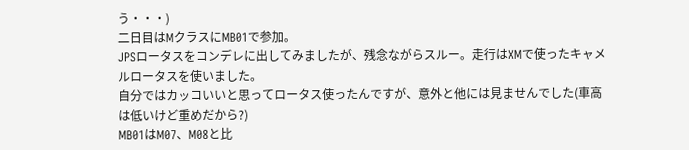う・・・)
二日目はMクラスにMB01で参加。
JPSロータスをコンデレに出してみましたが、残念ながらスルー。走行はXMで使ったキャメルロータスを使いました。
自分ではカッコいいと思ってロータス使ったんですが、意外と他には見ませんでした(車高は低いけど重めだから?)
MB01はM07、M08と比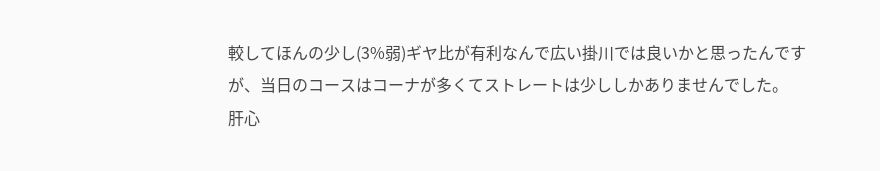較してほんの少し(3%弱)ギヤ比が有利なんで広い掛川では良いかと思ったんですが、当日のコースはコーナが多くてストレートは少ししかありませんでした。
肝心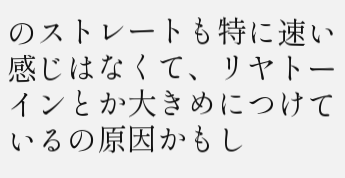のストレートも特に速い感じはなくて、リヤトーインとか大きめにつけているの原因かもし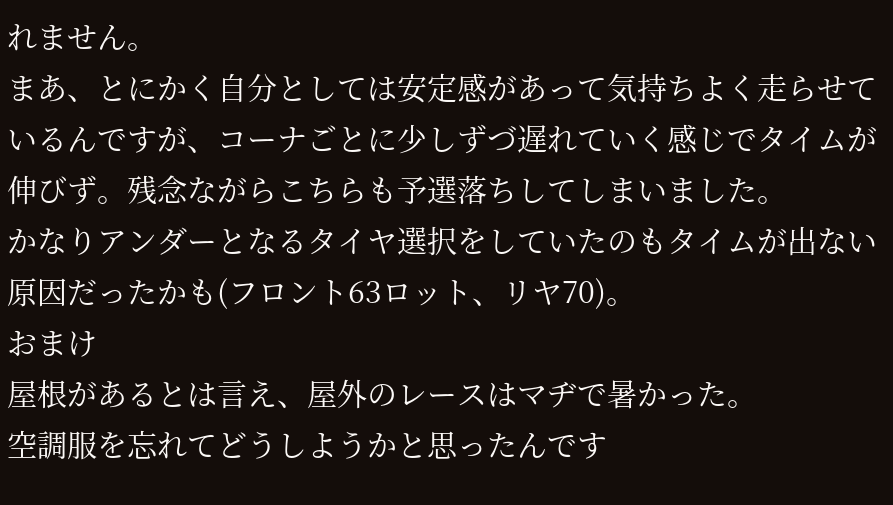れません。
まあ、とにかく自分としては安定感があって気持ちよく走らせているんですが、コーナごとに少しずづ遅れていく感じでタイムが伸びず。残念ながらこちらも予選落ちしてしまいました。
かなりアンダーとなるタイヤ選択をしていたのもタイムが出ない原因だったかも(フロント63ロット、リヤ70)。
おまけ
屋根があるとは言え、屋外のレースはマヂで暑かった。
空調服を忘れてどうしようかと思ったんです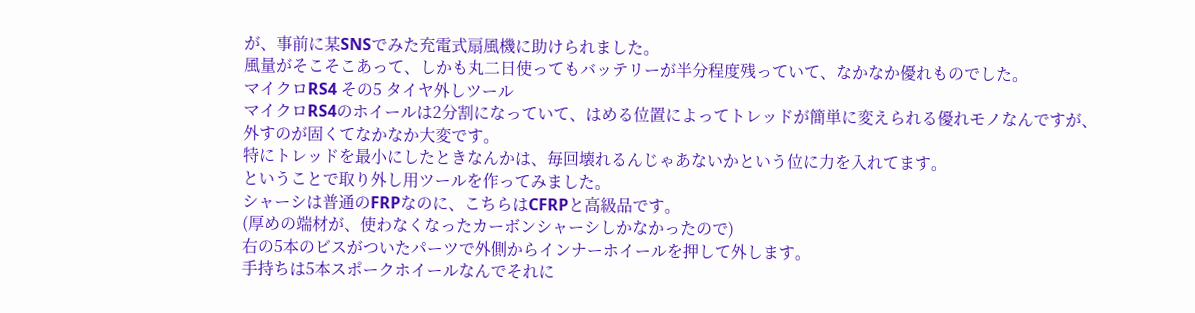が、事前に某SNSでみた充電式扇風機に助けられました。
風量がそこそこあって、しかも丸二日使ってもバッテリーが半分程度残っていて、なかなか優れものでした。
マイクロRS4 その5 タイヤ外しツール
マイクロRS4のホイールは2分割になっていて、はめる位置によってトレッドが簡単に変えられる優れモノなんですが、
外すのが固くてなかなか大変です。
特にトレッドを最小にしたときなんかは、毎回壊れるんじゃあないかという位に力を入れてます。
ということで取り外し用ツールを作ってみました。
シャーシは普通のFRPなのに、こちらはCFRPと高級品です。
(厚めの端材が、使わなくなったカーボンシャーシしかなかったので)
右の5本のビスがついたパーツで外側からインナーホイールを押して外します。
手持ちは5本スポークホイールなんでそれに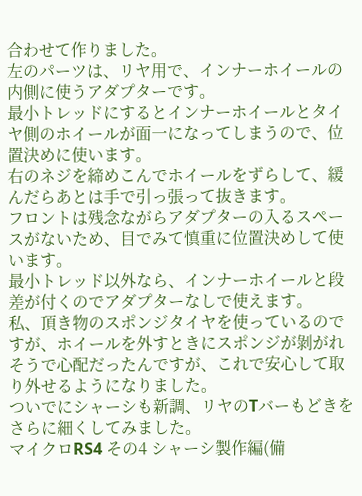合わせて作りました。
左のパーツは、リヤ用で、インナーホイールの内側に使うアダプターです。
最小トレッドにするとインナーホイールとタイヤ側のホイールが面一になってしまうので、位置決めに使います。
右のネジを締めこんでホイールをずらして、緩んだらあとは手で引っ張って抜きます。
フロントは残念ながらアダプターの入るスペースがないため、目でみて慎重に位置決めして使います。
最小トレッド以外なら、インナーホイールと段差が付くのでアダプターなしで使えます。
私、頂き物のスポンジタイヤを使っているのですが、ホイールを外すときにスポンジが剝がれそうで心配だったんですが、これで安心して取り外せるようになりました。
ついでにシャーシも新調、リヤのTバーもどきをさらに細くしてみました。
マイクロRS4 その4 シャーシ製作編(備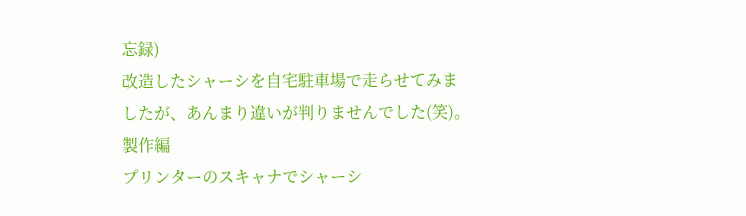忘録)
改造したシャーシを自宅駐車場で走らせてみましたが、あんまり違いが判りませんでした(笑)。
製作編
プリンターのスキャナでシャーシ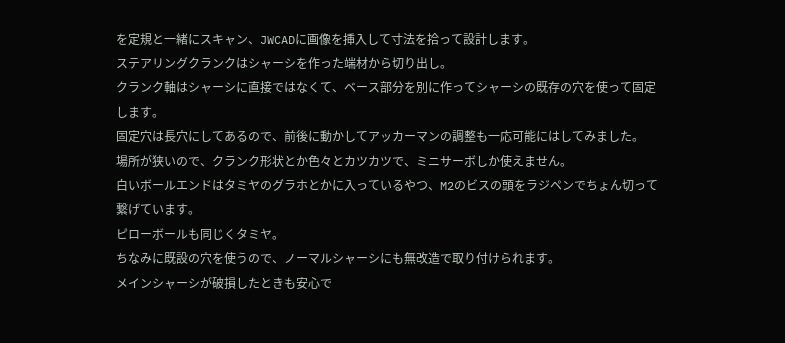を定規と一緒にスキャン、JWCADに画像を挿入して寸法を拾って設計します。
ステアリングクランクはシャーシを作った端材から切り出し。
クランク軸はシャーシに直接ではなくて、ベース部分を別に作ってシャーシの既存の穴を使って固定します。
固定穴は長穴にしてあるので、前後に動かしてアッカーマンの調整も一応可能にはしてみました。
場所が狭いので、クランク形状とか色々とカツカツで、ミニサーボしか使えません。
白いボールエンドはタミヤのグラホとかに入っているやつ、M2のビスの頭をラジペンでちょん切って繋げています。
ピローボールも同じくタミヤ。
ちなみに既設の穴を使うので、ノーマルシャーシにも無改造で取り付けられます。
メインシャーシが破損したときも安心で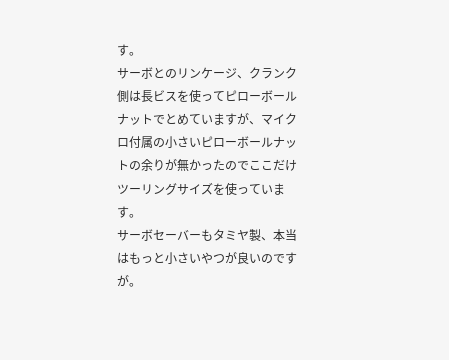す。
サーボとのリンケージ、クランク側は長ビスを使ってピローボールナットでとめていますが、マイクロ付属の小さいピローボールナットの余りが無かったのでここだけツーリングサイズを使っています。
サーボセーバーもタミヤ製、本当はもっと小さいやつが良いのですが。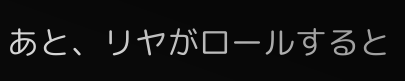あと、リヤがロールすると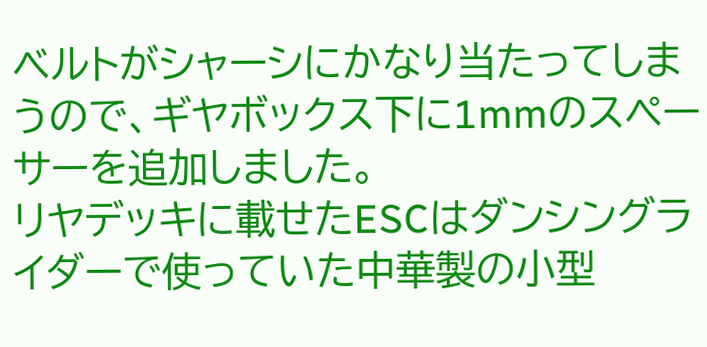ベルトがシャーシにかなり当たってしまうので、ギヤボックス下に1mmのスペーサーを追加しました。
リヤデッキに載せたESCはダンシングライダーで使っていた中華製の小型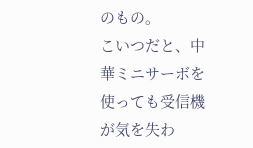のもの。
こいつだと、中華ミニサーボを使っても受信機が気を失わ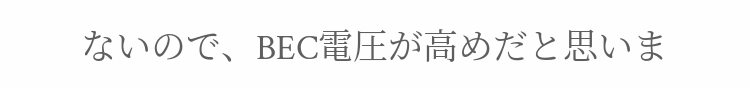ないので、BEC電圧が高めだと思いま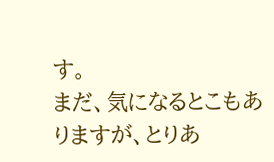す。
まだ、気になるとこもありますが、とりあ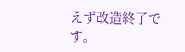えず改造終了です。